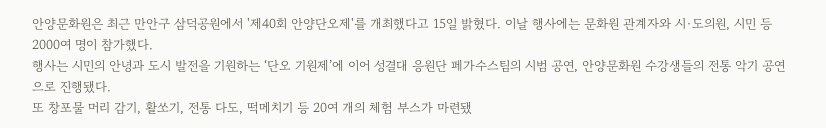안양문화원은 최근 만안구 삼덕공원에서 '제40회 안양단오제'를 개최했다고 15일 밝혔다. 이날 행사에는 문화원 관계자와 시·도의원, 시민 등 2000여 명이 참가했다.
행사는 시민의 안녕과 도시 발전을 기원하는 ‘단오 기원제’에 이어 성결대 응원단 페가수스팀의 시범 공연, 안양문화원 수강생들의 전통 악기 공연으로 진행됐다.
또 창포물 머리 감기, 활쏘기, 전통 다도, 떡메치기 등 20여 개의 체험 부스가 마련됐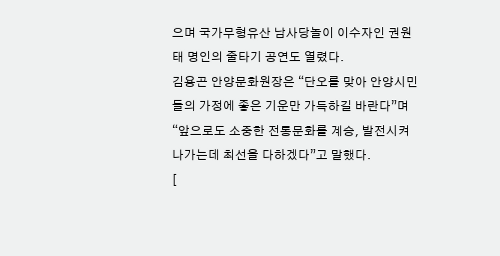으며 국가무형유산 남사당놀이 이수자인 권원태 명인의 줄타기 공연도 열렸다.
김용곤 안양문화원장은 “단오를 맞아 안양시민들의 가정에 좋은 기운만 가득하길 바란다”며 “앞으로도 소중한 전통문화를 계승, 발전시켜 나가는데 최선을 다하겠다”고 말했다.
[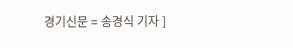경기신문 = 송경식 기자 ]